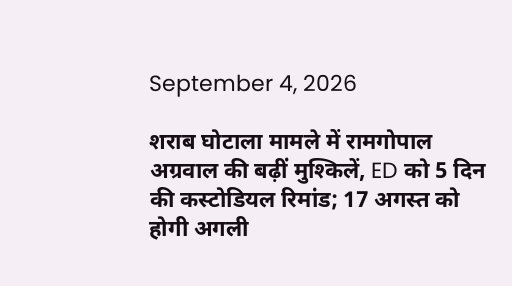September 4, 2026

शराब घोटाला मामले में रामगोपाल अग्रवाल की बढ़ीं मुश्किलें, ED को 5 दिन की कस्टोडियल रिमांड; 17 अगस्त को होगी अगली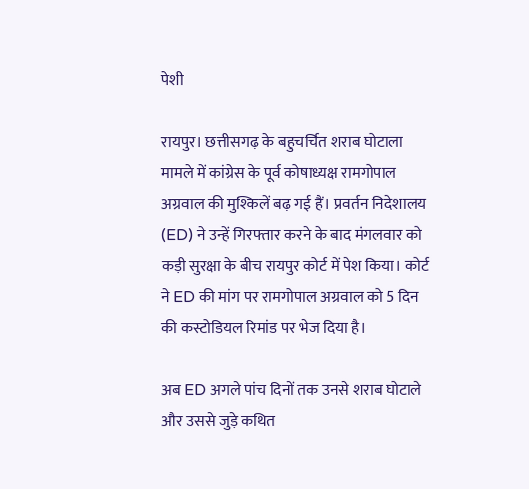पेशी

रायपुर। छत्तीसगढ़ के बहुचर्चित शराब घोटाला मामले में कांग्रेस के पूर्व कोषाध्यक्ष रामगोपाल अग्रवाल की मुश्किलें बढ़ गई हैं। प्रवर्तन निदेशालय (ED) ने उन्हें गिरफ्तार करने के बाद मंगलवार को कड़ी सुरक्षा के बीच रायपुर कोर्ट में पेश किया। कोर्ट ने ED की मांग पर रामगोपाल अग्रवाल को 5 दिन की कस्टोडियल रिमांड पर भेज दिया है।

अब ED अगले पांच दिनों तक उनसे शराब घोटाले और उससे जुड़े कथित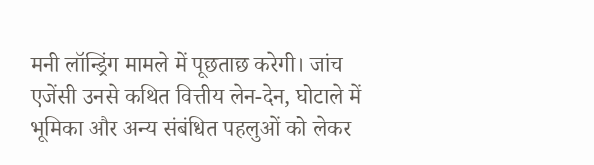मनी लॉन्ड्रिंग मामले में पूछताछ करेगी। जांच एजेंसी उनसे कथित वित्तीय लेन-देन, घोटाले में भूमिका और अन्य संबंधित पहलुओं को लेकर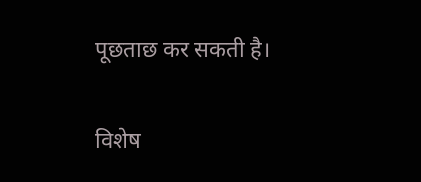पूछताछ कर सकती है।

विशेष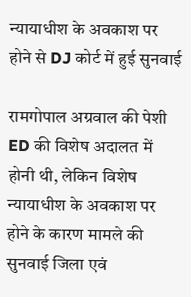न्यायाधीश के अवकाश पर होने से DJ कोर्ट में हुई सुनवाई

रामगोपाल अग्रवाल की पेशी ED की विशेष अदालत में होनी थी, लेकिन विशेष न्यायाधीश के अवकाश पर होने के कारण मामले की सुनवाई जिला एवं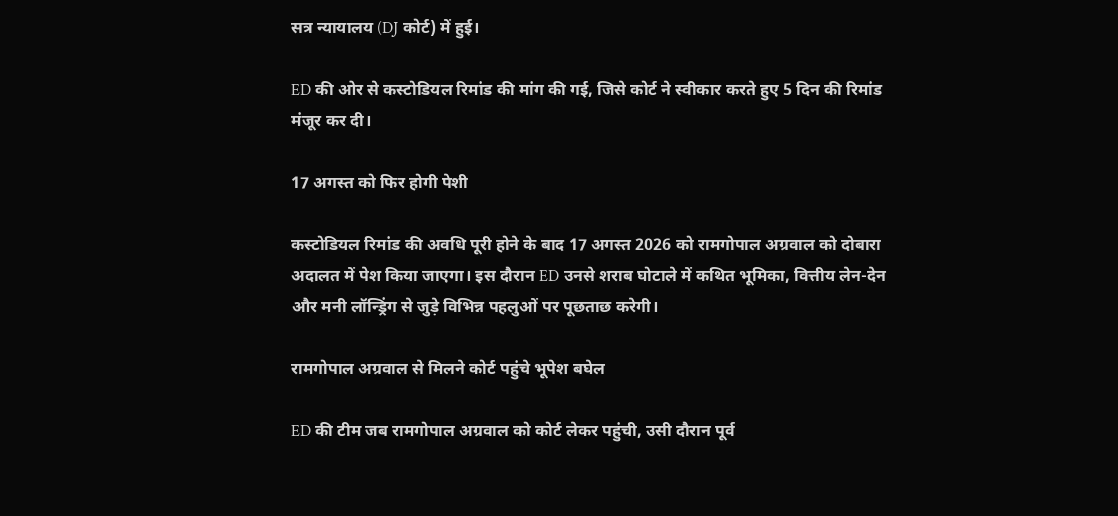सत्र न्यायालय (DJ कोर्ट) में हुई।

ED की ओर से कस्टोडियल रिमांड की मांग की गई, जिसे कोर्ट ने स्वीकार करते हुए 5 दिन की रिमांड मंजूर कर दी।

17 अगस्त को फिर होगी पेशी

कस्टोडियल रिमांड की अवधि पूरी होने के बाद 17 अगस्त 2026 को रामगोपाल अग्रवाल को दोबारा अदालत में पेश किया जाएगा। इस दौरान ED उनसे शराब घोटाले में कथित भूमिका, वित्तीय लेन-देन और मनी लॉन्ड्रिंग से जुड़े विभिन्न पहलुओं पर पूछताछ करेगी।

रामगोपाल अग्रवाल से मिलने कोर्ट पहुंचे भूपेश बघेल

ED की टीम जब रामगोपाल अग्रवाल को कोर्ट लेकर पहुंची, उसी दौरान पूर्व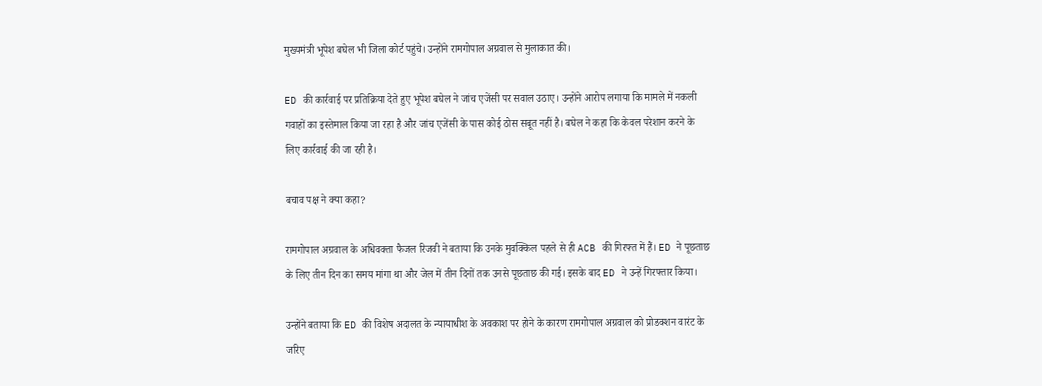मुख्यमंत्री भूपेश बघेल भी जिला कोर्ट पहुंचे। उन्होंने रामगोपाल अग्रवाल से मुलाकात की।

ED की कार्रवाई पर प्रतिक्रिया देते हुए भूपेश बघेल ने जांच एजेंसी पर सवाल उठाए। उन्होंने आरोप लगाया कि मामले में नकली गवाहों का इस्तेमाल किया जा रहा है और जांच एजेंसी के पास कोई ठोस सबूत नहीं है। बघेल ने कहा कि केवल परेशान करने के लिए कार्रवाई की जा रही है।

बचाव पक्ष ने क्या कहा?

रामगोपाल अग्रवाल के अधिवक्ता फैजल रिजवी ने बताया कि उनके मुवक्किल पहले से ही ACB की गिरफ्त में हैं। ED ने पूछताछ के लिए तीन दिन का समय मांगा था और जेल में तीन दिनों तक उनसे पूछताछ की गई। इसके बाद ED ने उन्हें गिरफ्तार किया।

उन्होंने बताया कि ED की विशेष अदालत के न्यायाधीश के अवकाश पर होने के कारण रामगोपाल अग्रवाल को प्रोडक्शन वारंट के जरिए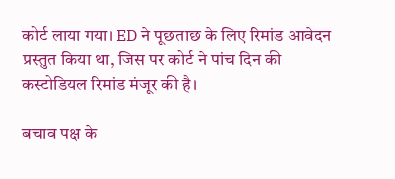कोर्ट लाया गया। ED ने पूछताछ के लिए रिमांड आवेदन प्रस्तुत किया था, जिस पर कोर्ट ने पांच दिन की कस्टोडियल रिमांड मंजूर की है।

बचाव पक्ष के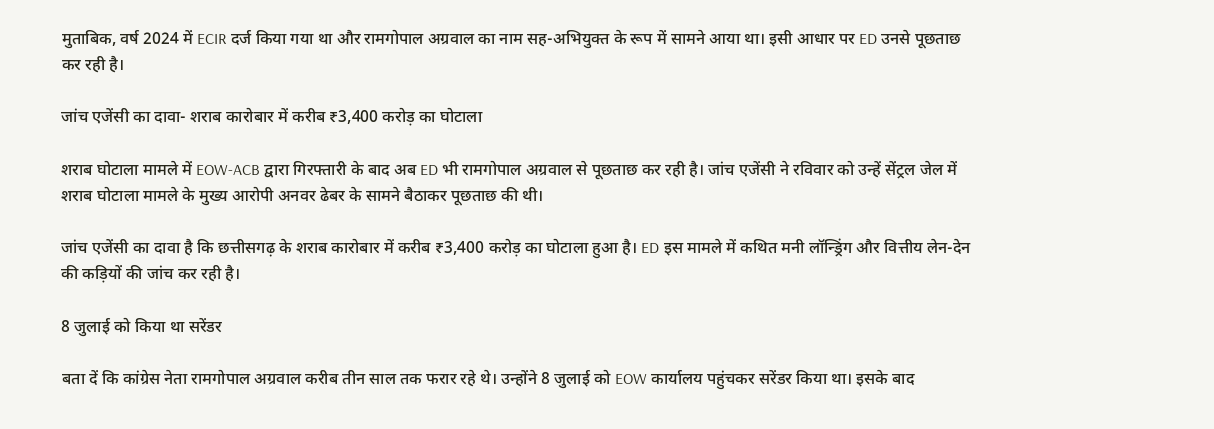मुताबिक, वर्ष 2024 में ECIR दर्ज किया गया था और रामगोपाल अग्रवाल का नाम सह-अभियुक्त के रूप में सामने आया था। इसी आधार पर ED उनसे पूछताछ कर रही है।

जांच एजेंसी का दावा- शराब कारोबार में करीब ₹3,400 करोड़ का घोटाला

शराब घोटाला मामले में EOW-ACB द्वारा गिरफ्तारी के बाद अब ED भी रामगोपाल अग्रवाल से पूछताछ कर रही है। जांच एजेंसी ने रविवार को उन्हें सेंट्रल जेल में शराब घोटाला मामले के मुख्य आरोपी अनवर ढेबर के सामने बैठाकर पूछताछ की थी।

जांच एजेंसी का दावा है कि छत्तीसगढ़ के शराब कारोबार में करीब ₹3,400 करोड़ का घोटाला हुआ है। ED इस मामले में कथित मनी लॉन्ड्रिंग और वित्तीय लेन-देन की कड़ियों की जांच कर रही है।

8 जुलाई को किया था सरेंडर

बता दें कि कांग्रेस नेता रामगोपाल अग्रवाल करीब तीन साल तक फरार रहे थे। उन्होंने 8 जुलाई को EOW कार्यालय पहुंचकर सरेंडर किया था। इसके बाद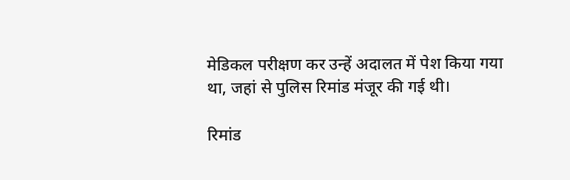मेडिकल परीक्षण कर उन्हें अदालत में पेश किया गया था, जहां से पुलिस रिमांड मंजूर की गई थी।

रिमांड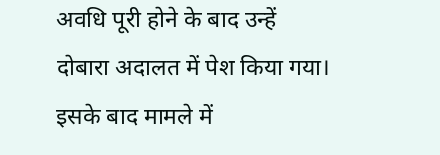अवधि पूरी होने के बाद उन्हें दोबारा अदालत में पेश किया गया। इसके बाद मामले में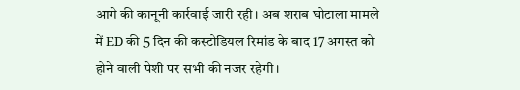आगे की कानूनी कार्रवाई जारी रही। अब शराब घोटाला मामले में ED की 5 दिन की कस्टोडियल रिमांड के बाद 17 अगस्त को होने वाली पेशी पर सभी की नजर रहेगी।